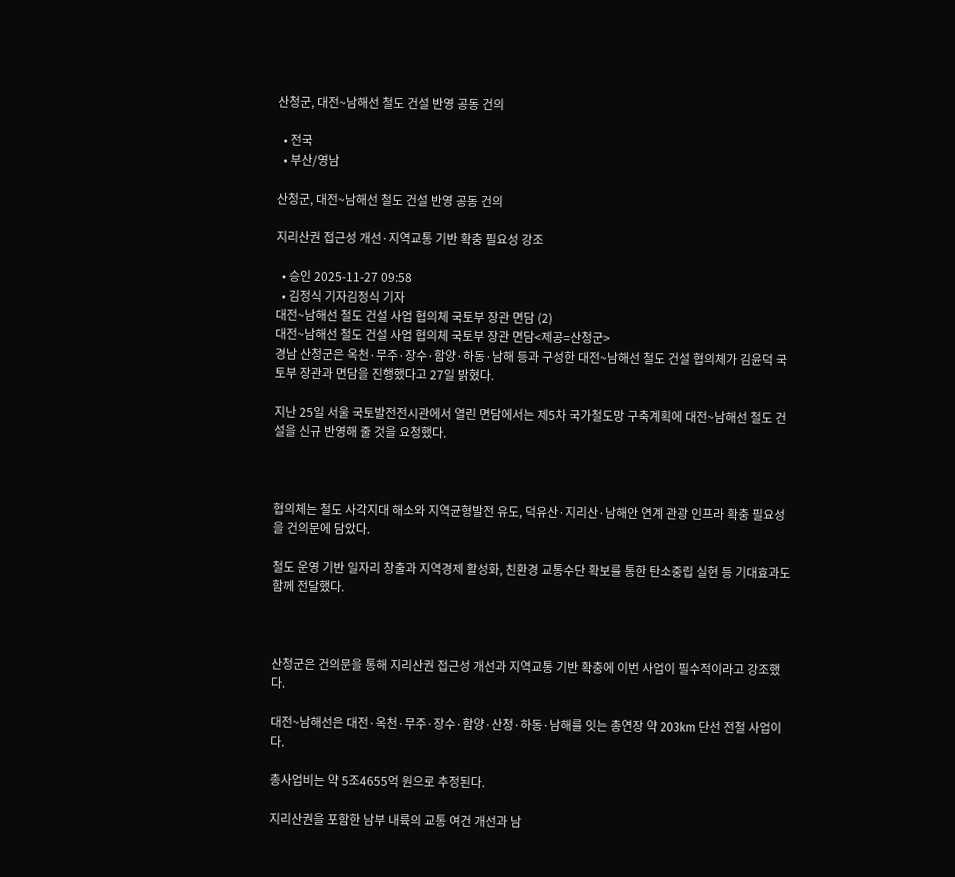산청군, 대전~남해선 철도 건설 반영 공동 건의

  • 전국
  • 부산/영남

산청군, 대전~남해선 철도 건설 반영 공동 건의

지리산권 접근성 개선·지역교통 기반 확충 필요성 강조

  • 승인 2025-11-27 09:58
  • 김정식 기자김정식 기자
대전~남해선 철도 건설 사업 협의체 국토부 장관 면담 (2)
대전~남해선 철도 건설 사업 협의체 국토부 장관 면담<제공=산청군>
경남 산청군은 옥천·무주·장수·함양·하동·남해 등과 구성한 대전~남해선 철도 건설 협의체가 김윤덕 국토부 장관과 면담을 진행했다고 27일 밝혔다.

지난 25일 서울 국토발전전시관에서 열린 면담에서는 제5차 국가철도망 구축계획에 대전~남해선 철도 건설을 신규 반영해 줄 것을 요청했다.



협의체는 철도 사각지대 해소와 지역균형발전 유도, 덕유산·지리산·남해안 연계 관광 인프라 확충 필요성을 건의문에 담았다.

철도 운영 기반 일자리 창출과 지역경제 활성화, 친환경 교통수단 확보를 통한 탄소중립 실현 등 기대효과도 함께 전달했다.



산청군은 건의문을 통해 지리산권 접근성 개선과 지역교통 기반 확충에 이번 사업이 필수적이라고 강조했다.

대전~남해선은 대전·옥천·무주·장수·함양·산청·하동·남해를 잇는 총연장 약 203km 단선 전철 사업이다.

총사업비는 약 5조4655억 원으로 추정된다.

지리산권을 포함한 남부 내륙의 교통 여건 개선과 남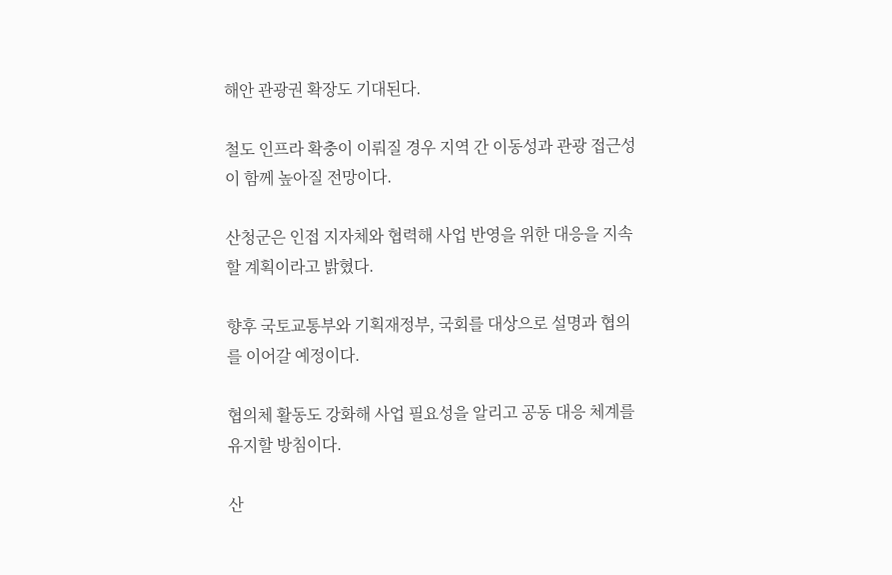해안 관광권 확장도 기대된다.

철도 인프라 확충이 이뤄질 경우 지역 간 이동성과 관광 접근성이 함께 높아질 전망이다.

산청군은 인접 지자체와 협력해 사업 반영을 위한 대응을 지속할 계획이라고 밝혔다.

향후 국토교통부와 기획재정부, 국회를 대상으로 설명과 협의를 이어갈 예정이다.

협의체 활동도 강화해 사업 필요성을 알리고 공동 대응 체계를 유지할 방침이다.

산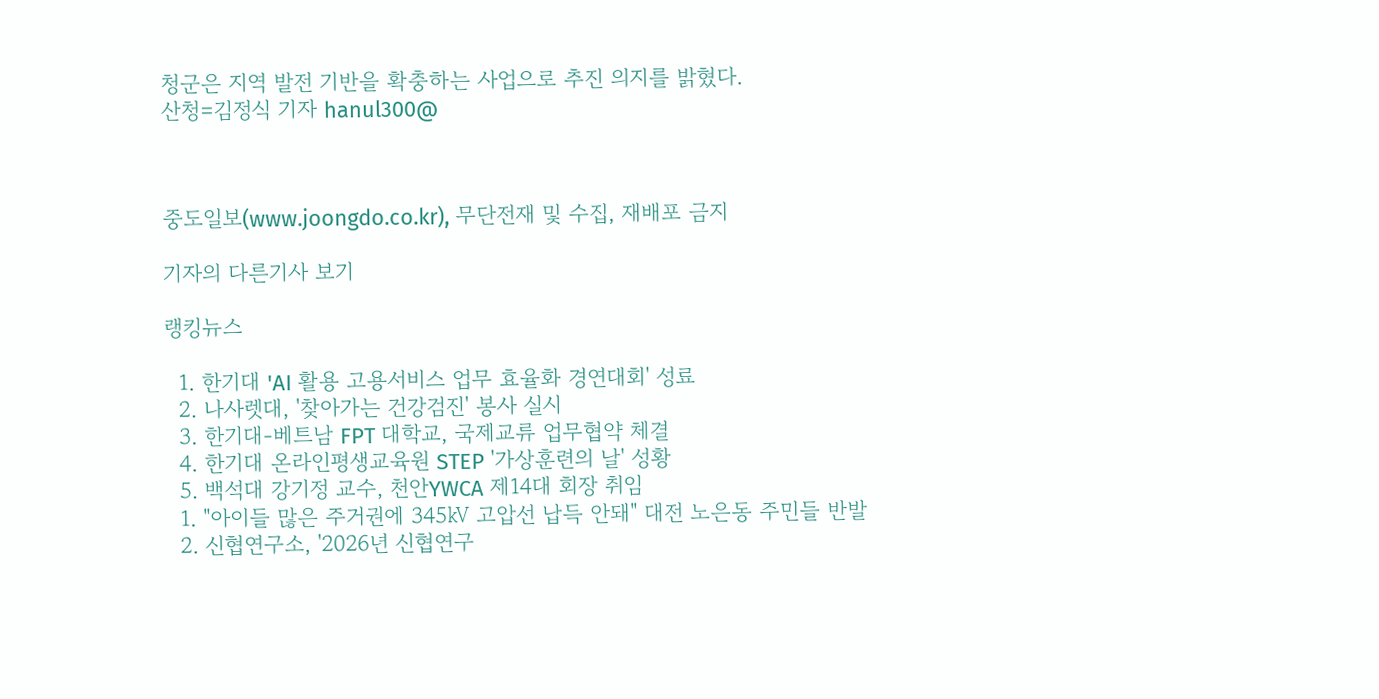청군은 지역 발전 기반을 확충하는 사업으로 추진 의지를 밝혔다.
산청=김정식 기자 hanul300@



중도일보(www.joongdo.co.kr), 무단전재 및 수집, 재배포 금지

기자의 다른기사 보기

랭킹뉴스

  1. 한기대 'AI 활용 고용서비스 업무 효율화 경연대회' 성료
  2. 나사렛대, '찾아가는 건강검진' 봉사 실시
  3. 한기대-베트남 FPT 대학교, 국제교류 업무협약 체결
  4. 한기대 온라인평생교육원 STEP '가상훈련의 날' 성황
  5. 백석대 강기정 교수, 천안YWCA 제14대 회장 취임
  1. "아이들 많은 주거권에 345㎸ 고압선 납득 안돼" 대전 노은동 주민들 반발
  2. 신협연구소, '2026년 신협연구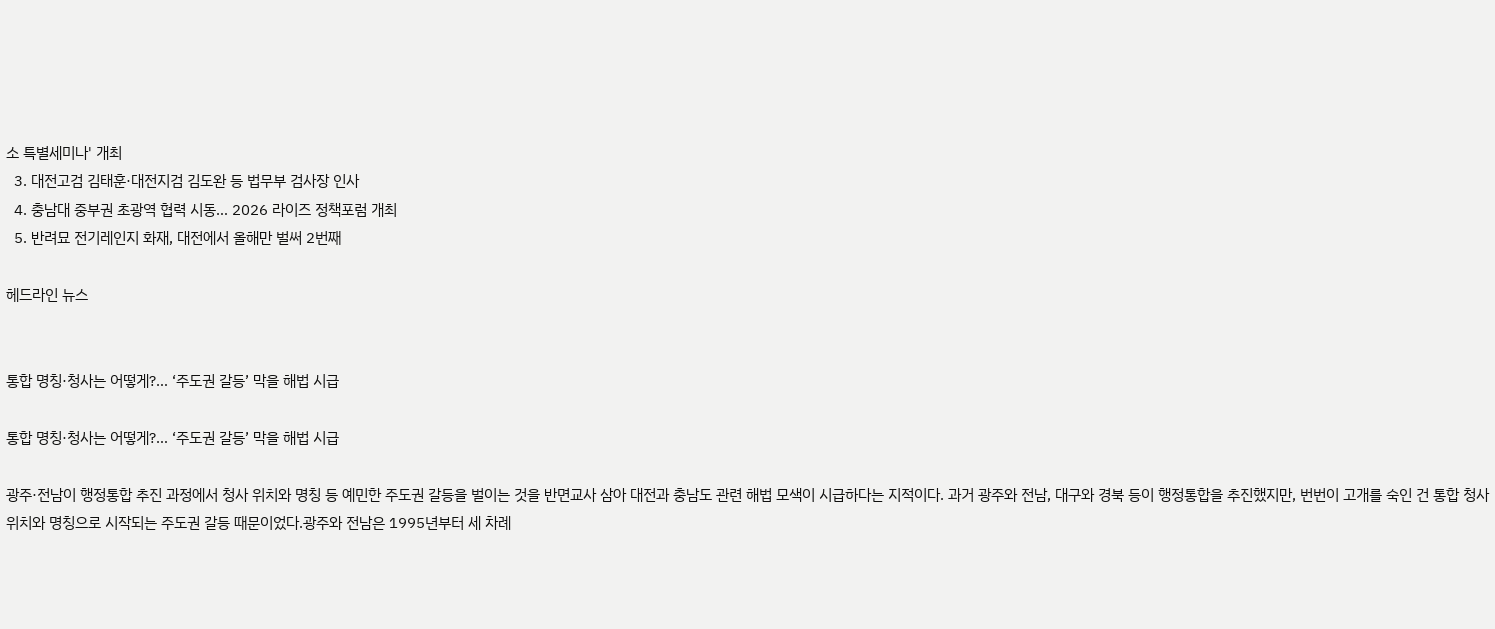소 특별세미나' 개최
  3. 대전고검 김태훈·대전지검 김도완 등 법무부 검사장 인사
  4. 충남대 중부권 초광역 협력 시동… 2026 라이즈 정책포럼 개최
  5. 반려묘 전기레인지 화재, 대전에서 올해만 벌써 2번째

헤드라인 뉴스


통합 명칭·청사는 어떻게?… ‘주도권 갈등’ 막을 해법 시급

통합 명칭·청사는 어떻게?… ‘주도권 갈등’ 막을 해법 시급

광주·전남이 행정통합 추진 과정에서 청사 위치와 명칭 등 예민한 주도권 갈등을 벌이는 것을 반면교사 삼아 대전과 충남도 관련 해법 모색이 시급하다는 지적이다. 과거 광주와 전남, 대구와 경북 등이 행정통합을 추진했지만, 번번이 고개를 숙인 건 통합 청사 위치와 명칭으로 시작되는 주도권 갈등 때문이었다.광주와 전남은 1995년부터 세 차례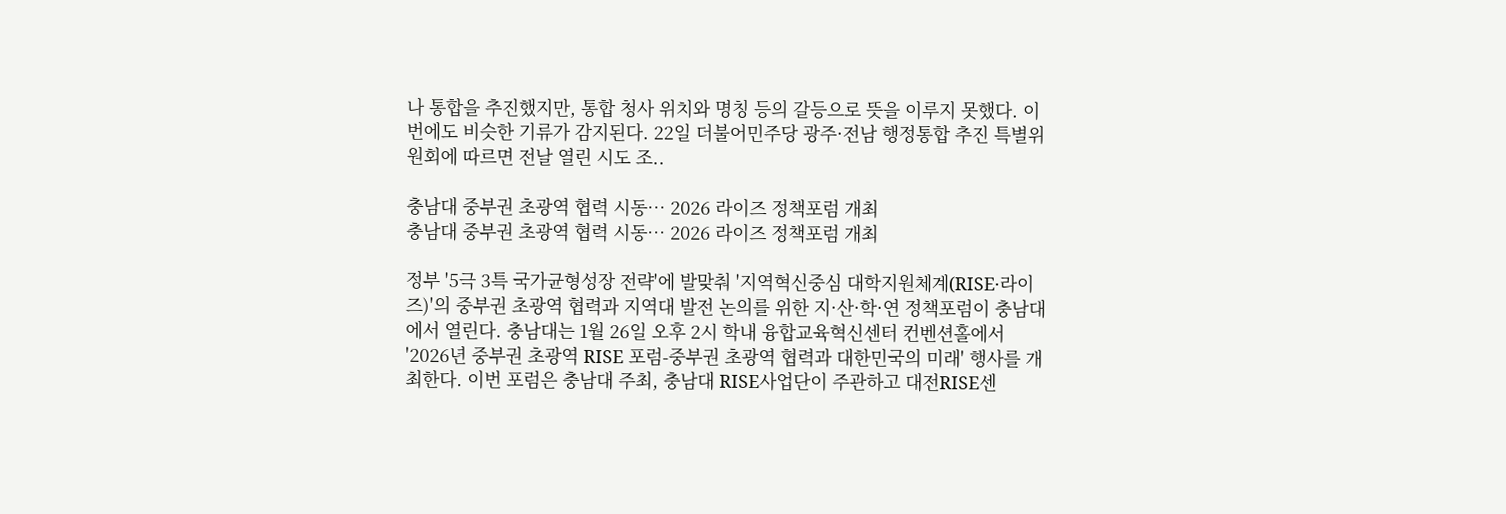나 통합을 추진했지만, 통합 청사 위치와 명칭 등의 갈등으로 뜻을 이루지 못했다. 이번에도 비슷한 기류가 감지된다. 22일 더불어민주당 광주·전남 행정통합 추진 특별위원회에 따르면 전날 열린 시도 조..

충남대 중부권 초광역 협력 시동… 2026 라이즈 정책포럼 개최
충남대 중부권 초광역 협력 시동… 2026 라이즈 정책포럼 개최

정부 '5극 3특 국가균형성장 전략'에 발맞춰 '지역혁신중심 대학지원체계(RISE·라이즈)'의 중부권 초광역 협력과 지역대 발전 논의를 위한 지·산·학·연 정책포럼이 충남대에서 열린다. 충남대는 1월 26일 오후 2시 학내 융합교육혁신센터 컨벤션홀에서 '2026년 중부권 초광역 RISE 포럼-중부권 초광역 협력과 대한민국의 미래' 행사를 개최한다. 이번 포럼은 충남대 주최, 충남대 RISE사업단이 주관하고 대전RISE센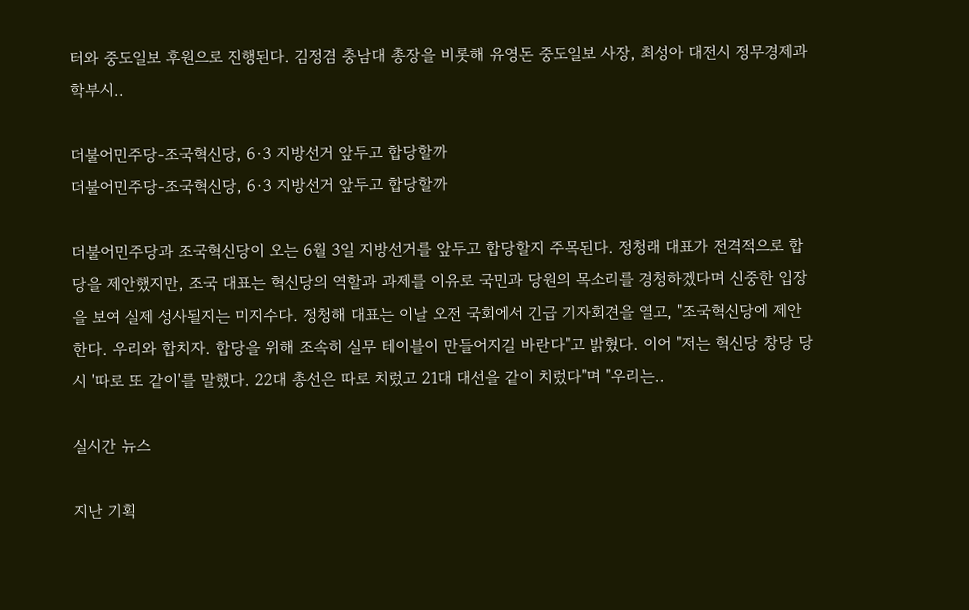터와 중도일보 후원으로 진행된다. 김정겸 충남대 총장을 비롯해 유영돈 중도일보 사장, 최성아 대전시 정무경제과학부시..

더불어민주당-조국혁신당, 6·3 지방선거 앞두고 합당할까
더불어민주당-조국혁신당, 6·3 지방선거 앞두고 합당할까

더불어민주당과 조국혁신당이 오는 6월 3일 지방선거를 앞두고 합당할지 주목된다. 정청래 대표가 전격적으로 합당을 제안했지만, 조국 대표는 혁신당의 역할과 과제를 이유로 국민과 당원의 목소리를 경청하겠다며 신중한 입장을 보여 실제 성사될지는 미지수다. 정청해 대표는 이날 오전 국회에서 긴급 기자회견을 열고, "조국혁신당에 제안한다. 우리와 합치자. 합당을 위해 조속히 실무 테이블이 만들어지길 바란다"고 밝혔다. 이어 "저는 혁신당 창당 당시 '따로 또 같이'를 말했다. 22대 총선은 따로 치렀고 21대 대선을 같이 치렀다"며 "우리는..

실시간 뉴스

지난 기획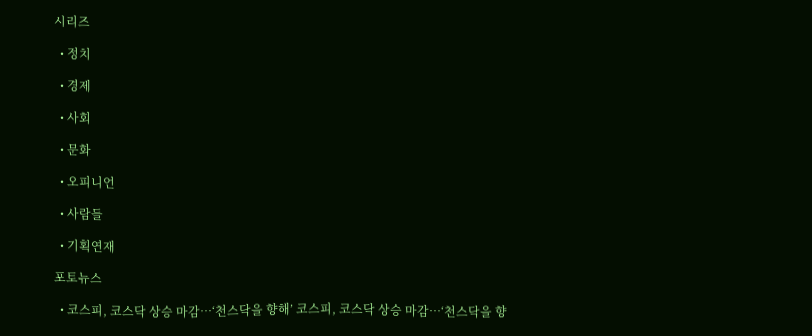시리즈

  • 정치

  • 경제

  • 사회

  • 문화

  • 오피니언

  • 사람들

  • 기획연재

포토뉴스

  • 코스피, 코스닥 상승 마감…‘천스닥을 향해’ 코스피, 코스닥 상승 마감…‘천스닥을 향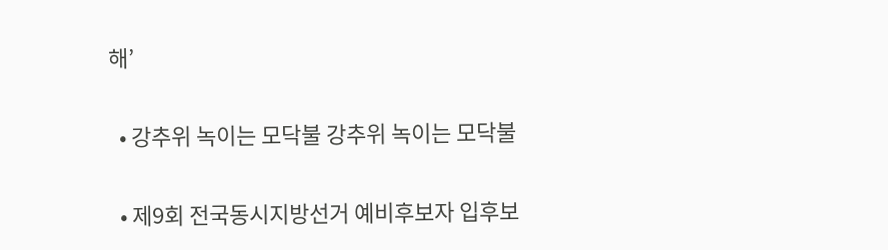해’

  • 강추위 녹이는 모닥불 강추위 녹이는 모닥불

  • 제9회 전국동시지방선거 예비후보자 입후보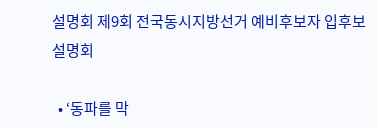설명회 제9회 전국동시지방선거 예비후보자 입후보설명회

  • ‘동파를 막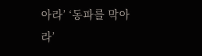아라’ ‘동파를 막아라’